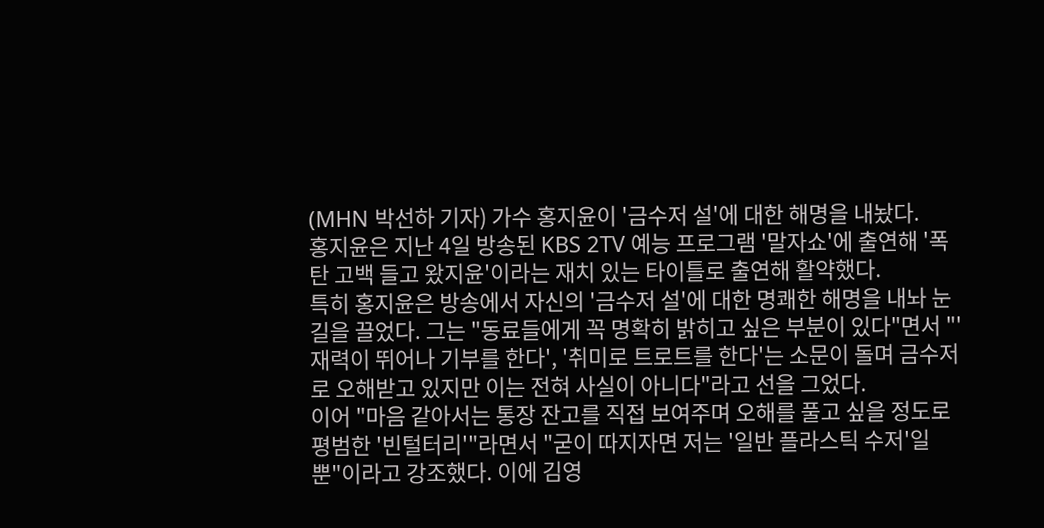(MHN 박선하 기자) 가수 홍지윤이 '금수저 설'에 대한 해명을 내놨다.
홍지윤은 지난 4일 방송된 KBS 2TV 예능 프로그램 '말자쇼'에 출연해 '폭탄 고백 들고 왔지윤'이라는 재치 있는 타이틀로 출연해 활약했다.
특히 홍지윤은 방송에서 자신의 '금수저 설'에 대한 명쾌한 해명을 내놔 눈길을 끌었다. 그는 "동료들에게 꼭 명확히 밝히고 싶은 부분이 있다"면서 "'재력이 뛰어나 기부를 한다', '취미로 트로트를 한다'는 소문이 돌며 금수저로 오해받고 있지만 이는 전혀 사실이 아니다"라고 선을 그었다.
이어 "마음 같아서는 통장 잔고를 직접 보여주며 오해를 풀고 싶을 정도로 평범한 '빈털터리'"라면서 "굳이 따지자면 저는 '일반 플라스틱 수저'일 뿐"이라고 강조했다. 이에 김영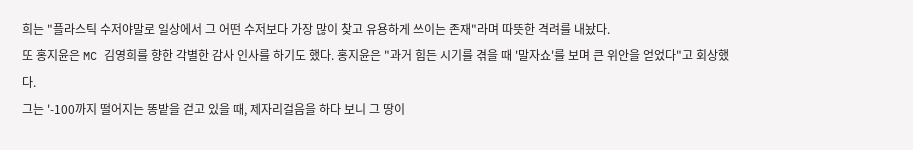희는 "플라스틱 수저야말로 일상에서 그 어떤 수저보다 가장 많이 찾고 유용하게 쓰이는 존재"라며 따뜻한 격려를 내놨다.
또 홍지윤은 MC 김영희를 향한 각별한 감사 인사를 하기도 했다. 홍지윤은 "과거 힘든 시기를 겪을 때 '말자쇼'를 보며 큰 위안을 얻었다"고 회상했다.
그는 '-100까지 떨어지는 똥밭을 걷고 있을 때, 제자리걸음을 하다 보니 그 땅이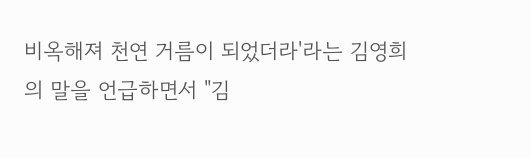비옥해져 천연 거름이 되었더라'라는 김영희의 말을 언급하면서 "김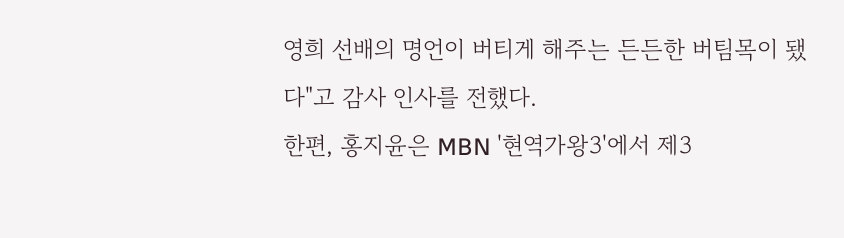영희 선배의 명언이 버티게 해주는 든든한 버팀목이 됐다"고 감사 인사를 전했다.
한편, 홍지윤은 MBN '현역가왕3'에서 제3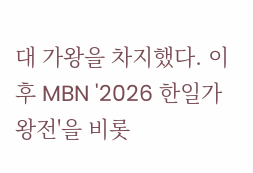대 가왕을 차지했다. 이후 MBN '2026 한일가왕전'을 비롯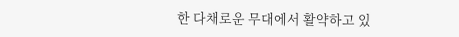한 다채로운 무대에서 활약하고 있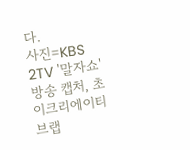다.
사진=KBS 2TV '말자쇼' 방송 캡처, 초이크리에이티브랩